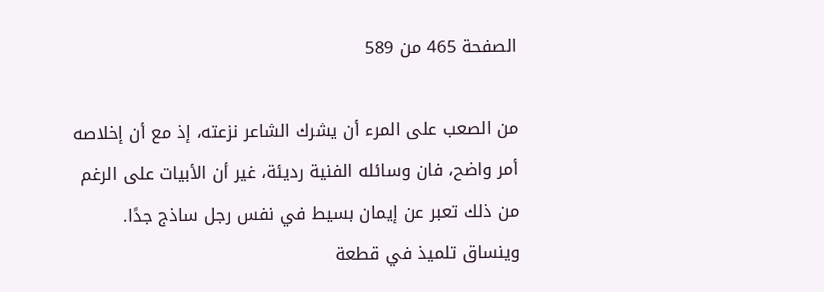الصفحة 465 من 589

من الصعب على المرء أن يشرك الشاعر نزعته، إذ مع أن إخلاصه أمر واضح، فان وسائله الفنية رديئة، غير أن الأبيات على الرغم من ذلك تعبر عن إيمان بسيط في نفس رجل ساذج جدًا. وينساق تلميذ في قطعة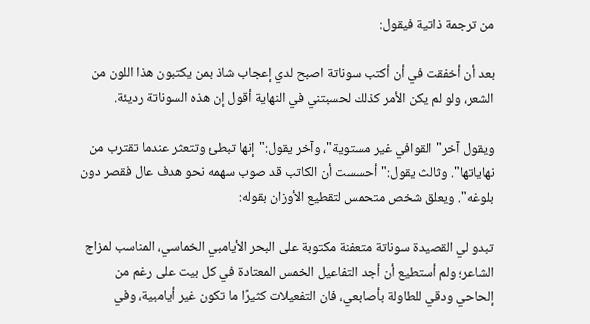من ترجمة ذاتية فيقول:

بعد أن أخفقت في أن أكتب سوناتة اصبح لدي إعجاب شاذ بمن يكتبون هذا اللون من الشعر، ولو لم يكن الأمر كذلك لحسبتني في النهاية أقول إن هذه السوناتة رديئة.

ويقول آخر"القوافي غير مستوية"، وآخر يقول:"إنها تبطئ وتتعثر عندما تقترب من نهاياتها". وثالث يقول:"أحسست أن الكاتب قد صوب سهمه نحو هدف عال فقصر دون بلوغه". ويعلق شخص متحمس لتقطيع الأوزان بقوله:

تبدو لي القصيدة سوناتة متعفنة مكتوبة على البحر الأيامبي الخماسي، المناسب لمزاج الشاعر؛ ولم أستطيع أن أجد التفاعيل الخمس المعتادة في كل بيت على رغم من إلحاحي ودقي للطاولة بأصابعي، فان التفعيلات كثيرًا ما تكون غير أيامبية، وفي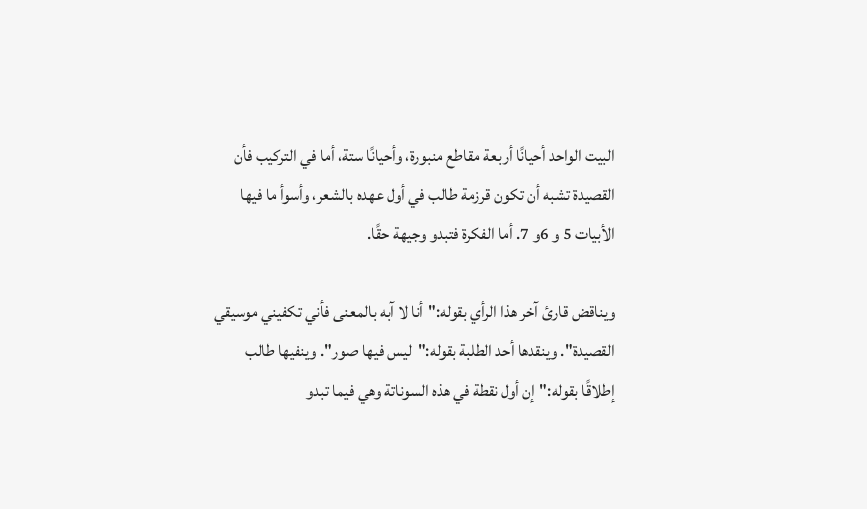البيت الواحد أحيانًا أربعة مقاطع منبورة، وأحيانًا ستة، أما في التركيب فأن القصيدة تشبه أن تكون قرزمة طالب في أول عهده بالشعر، وأسوأ ما فيها الأبيات 5 و 6و 7. أما الفكرة فتبدو وجيهة حقًا.

ويناقض قارئ آخر هذا الرأي بقوله:"أنا لا آبه بالمعنى فأني تكفيني موسيقي القصيدة". وينقدها أحد الطلبة بقوله:"ليس فيها صور". وينفيها طالب إطلاقًا بقوله:"إن أول نقطة في هذه السوناتة وهي فيما تبدو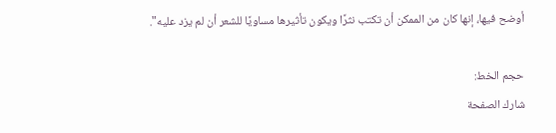أوضح فيها، إنها كان من الممكن أن تكتب نثرًا ويكون تأثيرها مساويًا للشعر أن لم يزد عليه".

حجم الخط:
شارك الصفحة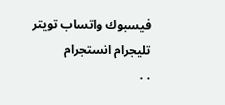فيسبوك واتساب تويتر تليجرام انستجرام
. .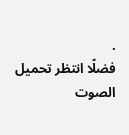.
فضلًا انتظر تحميل الصوت